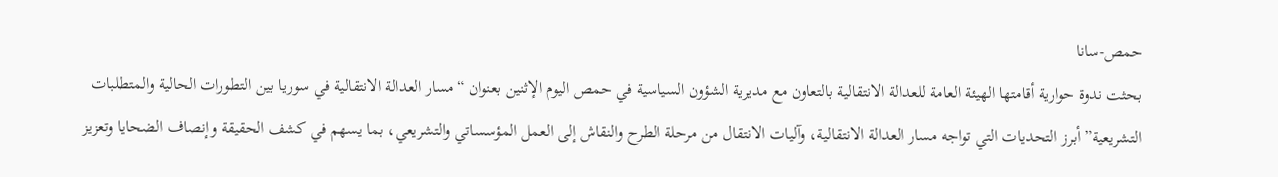حمص-سانا
بحثت ندوة حوارية أقامتها الهيئة العامة للعدالة الانتقالية بالتعاون مع مديرية الشؤون السياسية في حمص اليوم الإثنين بعنوان “مسار العدالة الانتقالية في سوريا بين التطورات الحالية والمتطلبات التشريعية” أبرز التحديات التي تواجه مسار العدالة الانتقالية، وآليات الانتقال من مرحلة الطرح والنقاش إلى العمل المؤسساتي والتشريعي، بما يسهم في كشف الحقيقة وإنصاف الضحايا وتعزيز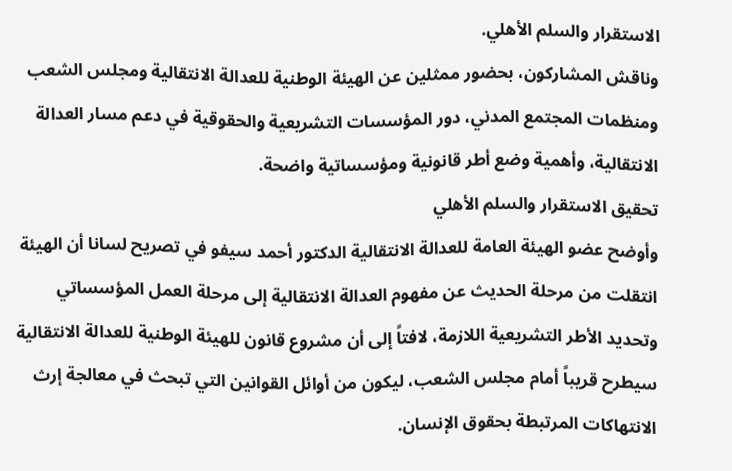الاستقرار والسلم الأهلي.
وناقش المشاركون، بحضور ممثلين عن الهيئة الوطنية للعدالة الانتقالية ومجلس الشعب ومنظمات المجتمع المدني، دور المؤسسات التشريعية والحقوقية في دعم مسار العدالة الانتقالية، وأهمية وضع أطر قانونية ومؤسساتية واضحة.
تحقيق الاستقرار والسلم الأهلي
وأوضح عضو الهيئة العامة للعدالة الانتقالية الدكتور أحمد سيفو في تصريح لسانا أن الهيئة انتقلت من مرحلة الحديث عن مفهوم العدالة الانتقالية إلى مرحلة العمل المؤسساتي وتحديد الأطر التشريعية اللازمة، لافتاً إلى أن مشروع قانون للهيئة الوطنية للعدالة الانتقالية سيطرح قريباً أمام مجلس الشعب، ليكون من أوائل القوانين التي تبحث في معالجة إرث الانتهاكات المرتبطة بحقوق الإنسان.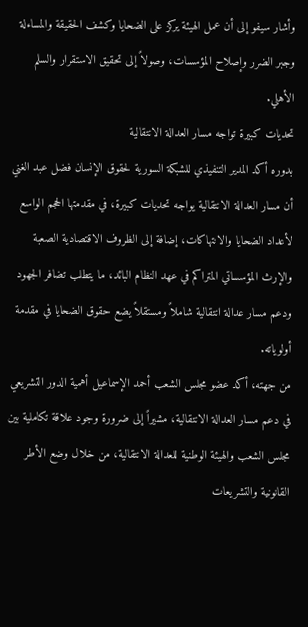وأشار سيفو إلى أن عمل الهيئة يركز على الضحايا وكشف الحقيقة والمساءلة وجبر الضرر وإصلاح المؤسسات، وصولاً إلى تحقيق الاستقرار والسلم الأهلي.
تحديات كبيرة تواجه مسار العدالة الانتقالية
بدوره أكد المدير التنفيذي للشبكة السورية لحقوق الإنسان فضل عبد الغني أن مسار العدالة الانتقالية يواجه تحديات كبيرة، في مقدمتها الحجم الواسع لأعداد الضحايا والانتهاكات، إضافة إلى الظروف الاقتصادية الصعبة والإرث المؤسساتي المتراكم في عهد النظام البائد، ما يتطلب تضافر الجهود ودعم مسار عدالة انتقالية شاملاً ومستقلاً يضع حقوق الضحايا في مقدمة أولوياته.
من جهته، أكد عضو مجلس الشعب أحمد الإسماعيل أهمية الدور التشريعي في دعم مسار العدالة الانتقالية، مشيراً إلى ضرورة وجود علاقة تكاملية بين مجلس الشعب والهيئة الوطنية للعدالة الانتقالية، من خلال وضع الأطر القانونية والتشريعات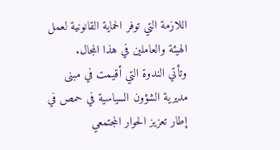اللازمة التي توفر الحماية القانونية لعمل الهيئة والعاملين في هذا المجال.
وتأتي الندوة التي أقيمت في مبنى مديرية الشؤون السياسية في حمص في إطار تعزيز الحوار المجتمعي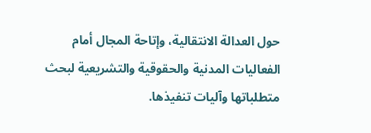حول العدالة الانتقالية، وإتاحة المجال أمام الفعاليات المدنية والحقوقية والتشريعية لبحث متطلباتها وآليات تنفيذها.